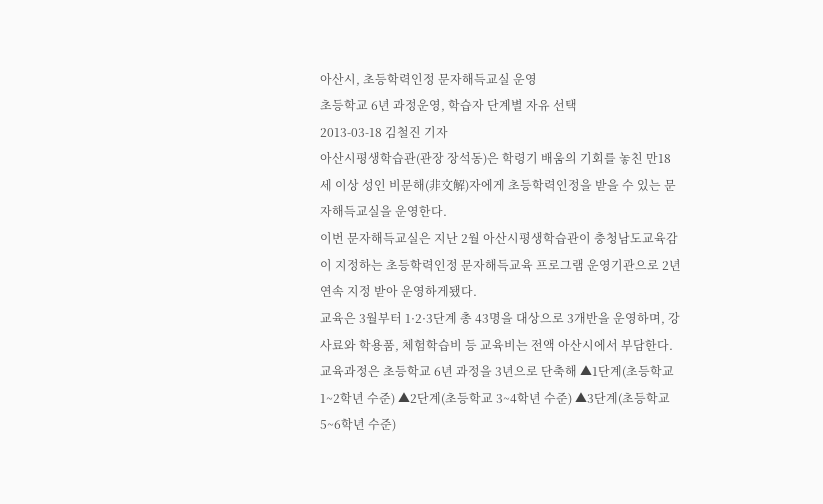아산시, 초등학력인정 문자해득교실 운영
초등학교 6년 과정운영, 학습자 단계별 자유 선택
2013-03-18 김철진 기자
아산시평생학습관(관장 장석동)은 학령기 배움의 기회를 놓친 만18세 이상 성인 비문해(非文解)자에게 초등학력인정을 받을 수 있는 문자해득교실을 운영한다.
이번 문자해득교실은 지난 2월 아산시평생학습관이 충청남도교육감이 지정하는 초등학력인정 문자해득교육 프로그램 운영기관으로 2년 연속 지정 받아 운영하게됐다.
교육은 3월부터 1·2·3단계 총 43명을 대상으로 3개반을 운영하며, 강사료와 학용품, 체험학습비 등 교육비는 전액 아산시에서 부담한다.
교육과정은 초등학교 6년 과정을 3년으로 단축해 ▲1단계(초등학교 1~2학년 수준) ▲2단계(초등학교 3~4학년 수준) ▲3단계(초등학교 5~6학년 수준)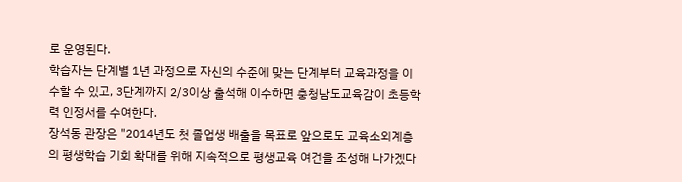로 운영된다.
학습자는 단계별 1년 과정으로 자신의 수준에 맞는 단계부터 교육과정을 이수할 수 있고, 3단계까지 2/3이상 출석해 이수하면 충청남도교육감이 초등학력 인정서를 수여한다.
장석동 관장은 "2014년도 첫 졸업생 배출을 목표로 앞으로도 교육소외계층의 평생학습 기회 확대를 위해 지속적으로 평생교육 여건을 조성해 나가겠다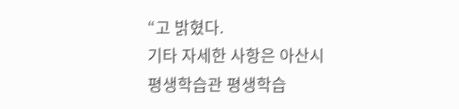“고 밝혔다.
기타 자세한 사항은 아산시평생학습관 평생학습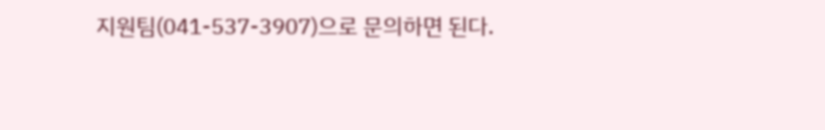지원팀(041-537-3907)으로 문의하면 된다.